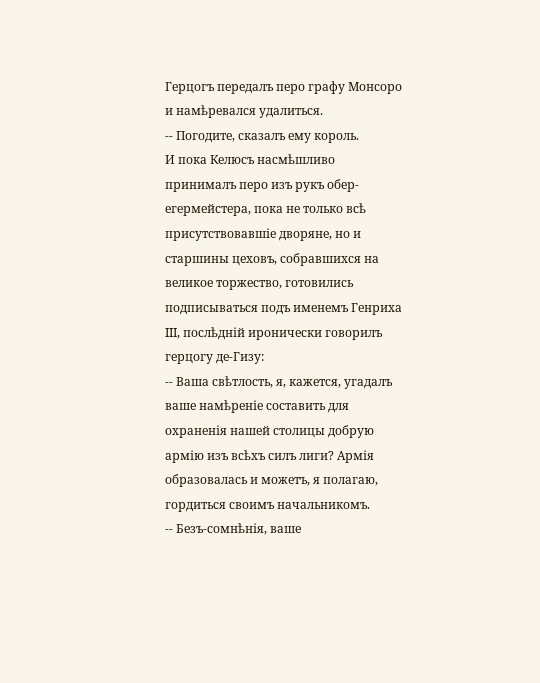Герцогъ передалъ перо графу Монсоро и намѣревался удалиться.
-- Погодите, сказалъ ему король.
И пока Келюсъ насмѣшливо принималъ перо изъ рукъ обер-егермейстера, пока не только всѣ присутствовавшіе дворяне, но и старшины цеховъ, собравшихся на великое торжество, готовились подписываться подъ именемъ Генриха III, послѣдній иронически говорилъ герцогу де-Гизу:
-- Ваша свѣтлость, я, кажется, угадалъ ваше намѣреніе составить для охраненія нашей столицы добрую армію изъ всѣхъ силъ лиги? Армія образовалась и можетъ, я полагаю, гордиться своимъ начальникомъ.
-- Безъ-сомнѣнія, ваше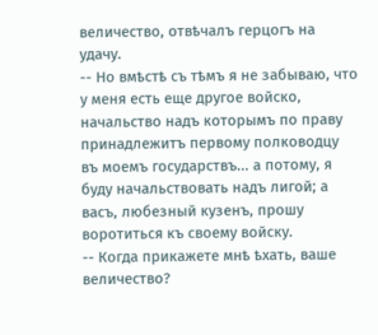величество, отвѣчалъ герцогъ на удачу.
-- Но вмѣстѣ съ тѣмъ я не забываю, что у меня есть еще другое войско, начальство надъ которымъ по праву принадлежитъ первому полководцу въ моемъ государствъ... а потому, я буду начальствовать надъ лигой; а васъ, любезный кузенъ, прошу воротиться къ своему войску.
-- Когда прикажете мнѣ ѣхать, ваше величество?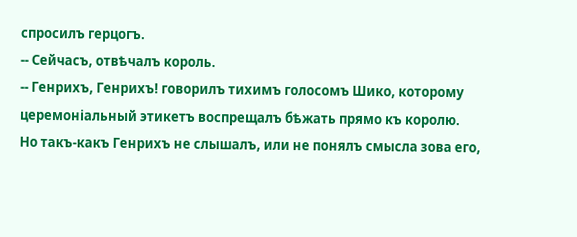спросилъ герцогъ.
-- Сейчасъ, отвѣчалъ король.
-- Генрихъ, Генрихъ! говорилъ тихимъ голосомъ Шико, которому церемоніальный этикетъ воспрещалъ бѣжать прямо къ королю.
Но такъ-какъ Генрихъ не слышалъ, или не понялъ смысла зова его,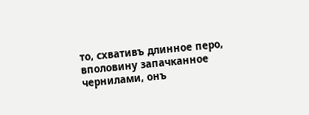то, схвативъ длинное перо, вполовину запачканное чернилами, онъ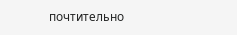почтительно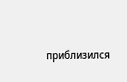приблизился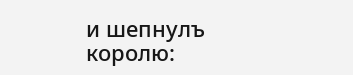и шепнулъ королю: